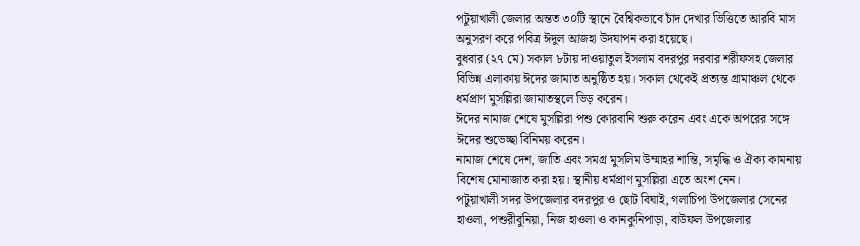পটুয়াখালী জেলার অন্তত ৩০টি স্থানে বৈশ্বিকভাবে চাঁদ দেখার ভিত্তিতে আরবি মাস অনুসরণ করে পবিত্র ঈদুল আজহা উদযাপন করা হয়েছে।
বুধবার (২৭ মে) সকাল ৮টায় দাওয়াতুল ইসলাম বদরপুর দরবার শরীফসহ জেলার বিভিন্ন এলাকায় ঈদের জামাত অনুষ্ঠিত হয়। সকাল থেকেই প্রত্যন্ত গ্রামাঞ্চল থেকে ধর্মপ্রাণ মুসল্লিরা জামাতস্থলে ভিড় করেন।
ঈদের নামাজ শেষে মুসল্লিরা পশু কোরবানি শুরু করেন এবং একে অপরের সঙ্গে ঈদের শুভেচ্ছা বিনিময় করেন।
নামাজ শেষে দেশ, জাতি এবং সমগ্র মুসলিম উম্মাহর শান্তি, সমৃদ্ধি ও ঐক্য কামনায় বিশেষ মোনাজাত করা হয়। স্থানীয় ধর্মপ্রাণ মুসল্লিরা এতে অংশ নেন।
পটুয়াখালী সদর উপজেলার বদরপুর ও ছোট বিঘাই, গলাচিপা উপজেলার সেনের হাওলা, পশুরীবুনিয়া, নিজ হাওলা ও কানকুনিপাড়া, বাউফল উপজেলার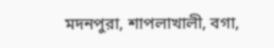মদনপুরা, শাপলাখালী, বগা,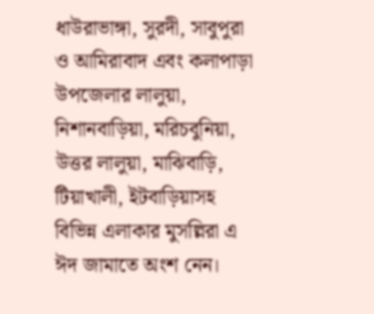ধাউরাভাঙ্গা, সুরদী, সাবুপুরা ও আমিরাবাদ এবং কলাপাড়া উপজেলার লালুয়া, নিশানবাড়িয়া, মরিচবুনিয়া, উত্তর লালুয়া, মাঝিবাড়ি, টিয়াখালী, ইটবাড়িয়াসহ বিভিন্ন এলাকার মুসল্লিরা এ ঈদ জামাতে অংশ নেন।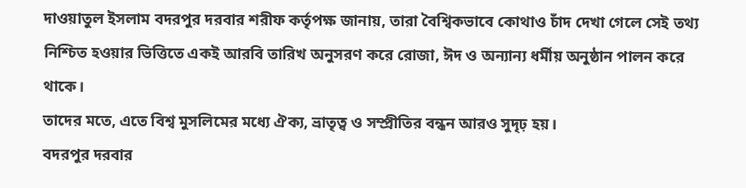দাওয়াতুল ইসলাম বদরপুর দরবার শরীফ কর্তৃপক্ষ জানায়, তারা বৈশ্বিকভাবে কোথাও চাঁদ দেখা গেলে সেই তথ্য নিশ্চিত হওয়ার ভিত্তিতে একই আরবি তারিখ অনুসরণ করে রোজা, ঈদ ও অন্যান্য ধর্মীয় অনুষ্ঠান পালন করে থাকে।
তাদের মতে, এতে বিশ্ব মুসলিমের মধ্যে ঐক্য, ভ্রাতৃত্ব ও সম্প্রীতির বন্ধন আরও সুদৃঢ় হয়।
বদরপুর দরবার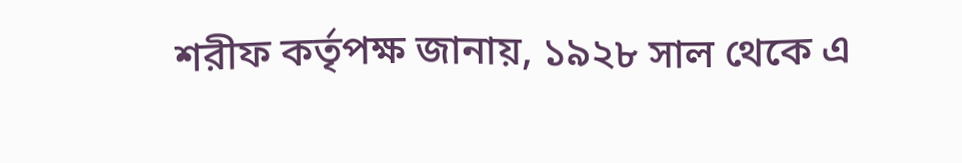শরীফ কর্তৃপক্ষ জানায়, ১৯২৮ সাল থেকে এ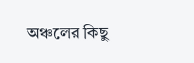অঞ্চলের কিছু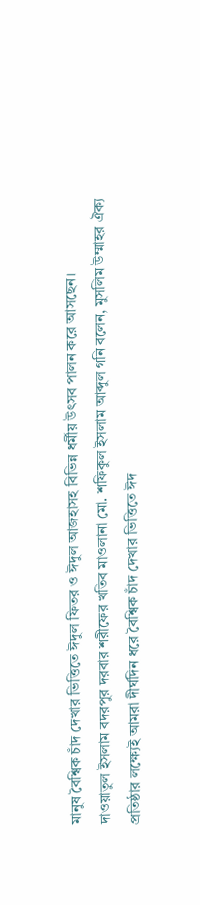মানুষ বৈশ্বিক চাঁদ দেখার ভিত্তিতে ঈদুল ফিতর ও ঈদুল আজহাসহ বিভিন্ন ধর্মীয় উৎসব পালন করে আসছেন।
দাওয়াতুল ইসলাম বদরপুর দরবার শরীফের খতিব মাওলানা মো. শফিকুল ইসলাম আব্দুল গনি বলেন, মুসলিম উম্মাহর ঐক্য প্রতিষ্ঠার লক্ষ্যেই আমরা দীর্ঘদিন ধরে বৈশ্বিক চাঁদ দেখার ভিত্তিতে ঈদ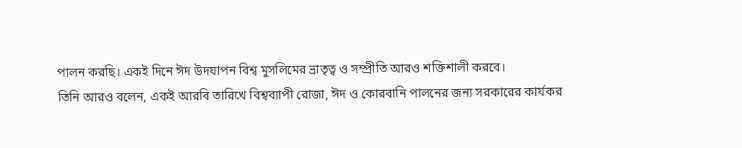পালন করছি। একই দিনে ঈদ উদযাপন বিশ্ব মুসলিমের ভ্রাতৃত্ব ও সম্প্রীতি আরও শক্তিশালী করবে।
তিনি আরও বলেন, একই আরবি তারিখে বিশ্বব্যাপী রোজা, ঈদ ও কোরবানি পালনের জন্য সরকারের কার্যকর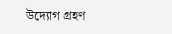উদ্যোগ গ্রহণ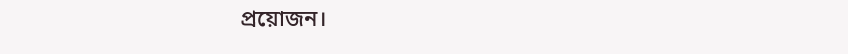প্রয়োজন।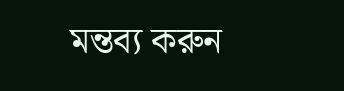মন্তব্য করুন